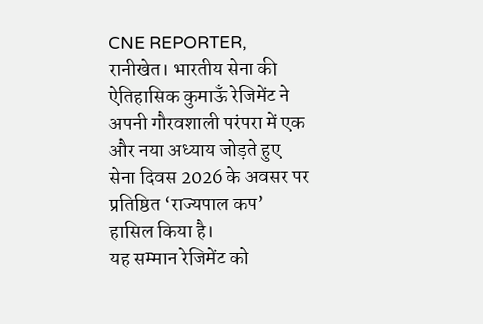CNE REPORTER, रानीखेत। भारतीय सेना की ऐतिहासिक कुमाऊँ रेजिमेंट ने अपनी गौरवशाली परंपरा में एक और नया अध्याय जोड़ते हुए सेना दिवस 2026 के अवसर पर प्रतिष्ठित ‘राज्यपाल कप’ हासिल किया है।
यह सम्मान रेजिमेंट को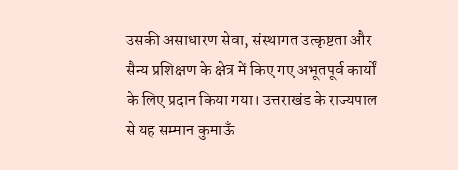उसकी असाधारण सेवा, संस्थागत उत्कृष्टता और सैन्य प्रशिक्षण के क्षेत्र में किए गए अभूतपूर्व कार्यों के लिए प्रदान किया गया। उत्तराखंड के राज्यपाल से यह सम्मान कुमाऊँ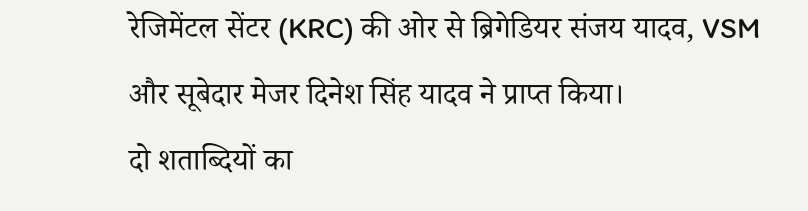रेजिमेंटल सेंटर (KRC) की ओर से ब्रिगेडियर संजय यादव, VSM और सूबेदार मेजर दिनेश सिंह यादव ने प्राप्त किया।
दो शताब्दियों का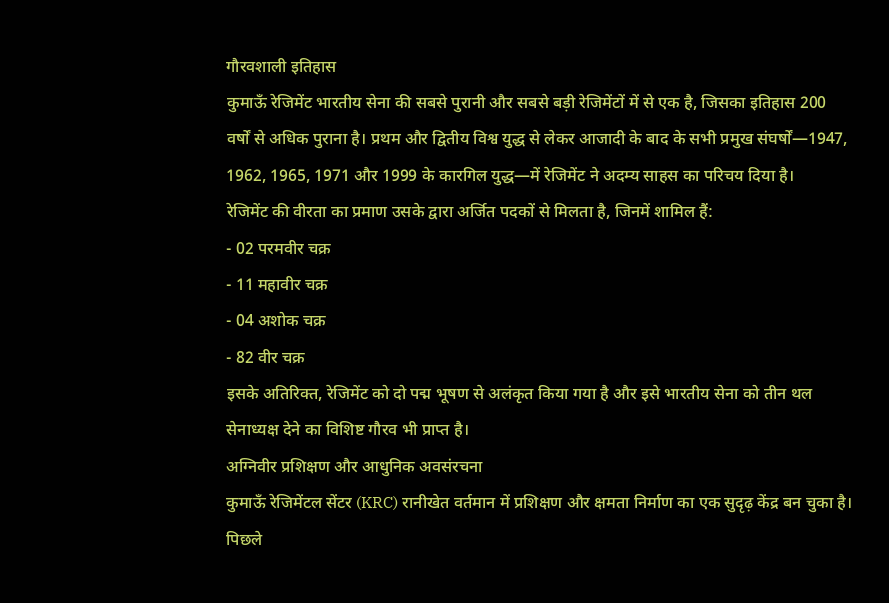गौरवशाली इतिहास
कुमाऊँ रेजिमेंट भारतीय सेना की सबसे पुरानी और सबसे बड़ी रेजिमेंटों में से एक है, जिसका इतिहास 200 वर्षों से अधिक पुराना है। प्रथम और द्वितीय विश्व युद्ध से लेकर आजादी के बाद के सभी प्रमुख संघर्षों—1947, 1962, 1965, 1971 और 1999 के कारगिल युद्ध—में रेजिमेंट ने अदम्य साहस का परिचय दिया है।
रेजिमेंट की वीरता का प्रमाण उसके द्वारा अर्जित पदकों से मिलता है, जिनमें शामिल हैं:
- 02 परमवीर चक्र
- 11 महावीर चक्र
- 04 अशोक चक्र
- 82 वीर चक्र
इसके अतिरिक्त, रेजिमेंट को दो पद्म भूषण से अलंकृत किया गया है और इसे भारतीय सेना को तीन थल सेनाध्यक्ष देने का विशिष्ट गौरव भी प्राप्त है।
अग्निवीर प्रशिक्षण और आधुनिक अवसंरचना
कुमाऊँ रेजिमेंटल सेंटर (KRC) रानीखेत वर्तमान में प्रशिक्षण और क्षमता निर्माण का एक सुदृढ़ केंद्र बन चुका है। पिछले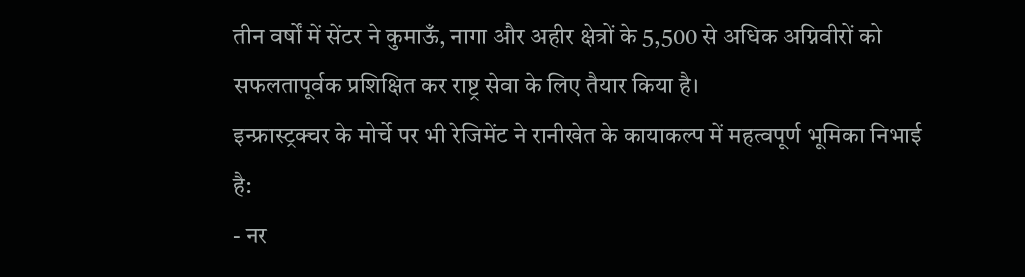तीन वर्षों में सेंटर ने कुमाऊँ, नागा और अहीर क्षेत्रों के 5,500 से अधिक अग्निवीरों को सफलतापूर्वक प्रशिक्षित कर राष्ट्र सेवा के लिए तैयार किया है।
इन्फ्रास्ट्रक्चर के मोर्चे पर भी रेजिमेंट ने रानीखेत के कायाकल्प में महत्वपूर्ण भूमिका निभाई है:
- नर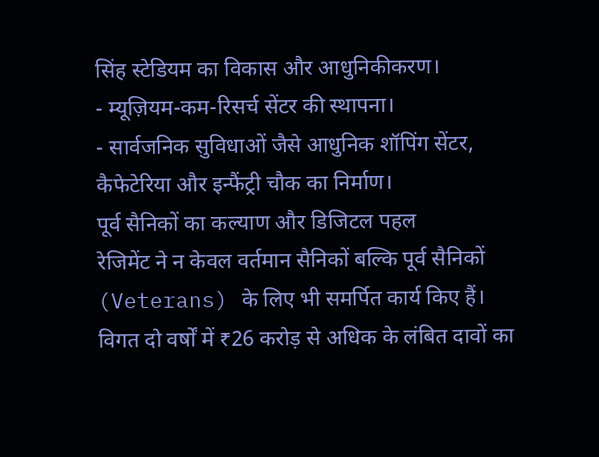सिंह स्टेडियम का विकास और आधुनिकीकरण।
- म्यूज़ियम-कम-रिसर्च सेंटर की स्थापना।
- सार्वजनिक सुविधाओं जैसे आधुनिक शॉपिंग सेंटर, कैफेटेरिया और इन्फैंट्री चौक का निर्माण।
पूर्व सैनिकों का कल्याण और डिजिटल पहल
रेजिमेंट ने न केवल वर्तमान सैनिकों बल्कि पूर्व सैनिकों (Veterans) के लिए भी समर्पित कार्य किए हैं। विगत दो वर्षों में ₹26 करोड़ से अधिक के लंबित दावों का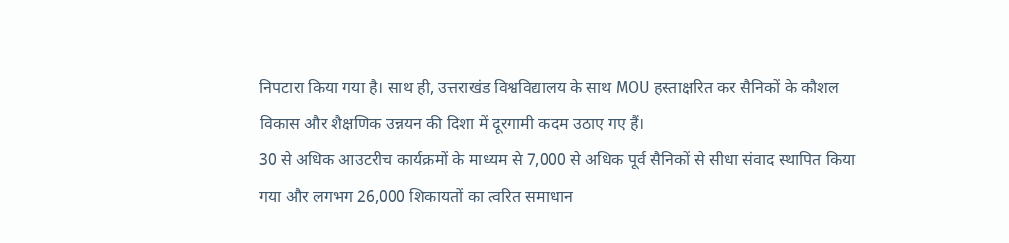निपटारा किया गया है। साथ ही, उत्तराखंड विश्वविद्यालय के साथ MOU हस्ताक्षरित कर सैनिकों के कौशल विकास और शैक्षणिक उन्नयन की दिशा में दूरगामी कदम उठाए गए हैं।
30 से अधिक आउटरीच कार्यक्रमों के माध्यम से 7,000 से अधिक पूर्व सैनिकों से सीधा संवाद स्थापित किया गया और लगभग 26,000 शिकायतों का त्वरित समाधान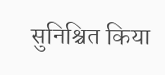सुनिश्चित किया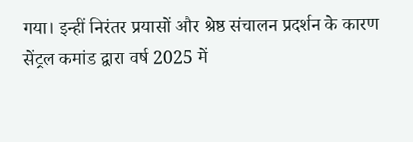गया। इन्हीं निरंतर प्रयासों और श्रेष्ठ संचालन प्रदर्शन के कारण सेंट्रल कमांड द्वारा वर्ष 2025 में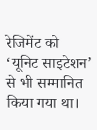रेजिमेंट को ‘यूनिट साइटेशन’ से भी सम्मानित किया गया था।